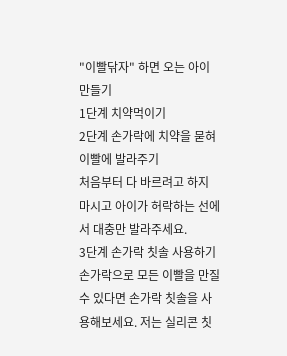"이빨닦자" 하면 오는 아이 만들기
1단계 치약먹이기
2단계 손가락에 치약을 묻혀 이빨에 발라주기
처음부터 다 바르려고 하지 마시고 아이가 허락하는 선에서 대충만 발라주세요.
3단계 손가락 칫솔 사용하기
손가락으로 모든 이빨을 만질 수 있다면 손가락 칫솔을 사용해보세요. 저는 실리콘 칫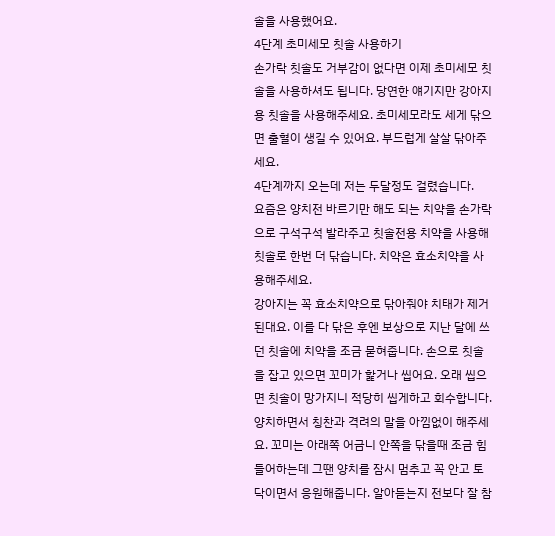솔을 사용했어요.
4단계 초미세모 칫솔 사용하기
손가락 칫솔도 거부감이 없다면 이제 초미세모 칫솔을 사용하셔도 됩니다. 당연한 얘기지만 강아지용 칫솔을 사용해주세요. 초미세모라도 세게 닦으면 출혈이 생길 수 있어요. 부드럽게 살살 닦아주세요.
4단계까지 오는데 저는 두달정도 걸렸습니다.
요즘은 양치전 바르기만 해도 되는 치약을 손가락으로 구석구석 발라주고 칫솔전용 치약을 사용해 칫솔로 한번 더 닦습니다. 치약은 효소치약을 사용해주세요.
강아지는 꼭 효소치약으로 닦아줘야 치태가 제거된대요. 이를 다 닦은 후엔 보상으로 지난 달에 쓰던 칫솔에 치약을 조금 묻혀줍니다. 손으로 칫솔을 잡고 있으면 꼬미가 핥거나 씹어요. 오래 씹으면 칫솔이 망가지니 적당히 씹게하고 회수합니다.
양치하면서 칭찬과 격려의 말을 아낌없이 해주세요. 꼬미는 아래쪽 어금니 안쪽을 닦을때 조금 힘들어하는데 그땐 양치를 잠시 멈추고 꼭 안고 토닥이면서 응원해줍니다. 알아듣는지 전보다 잘 참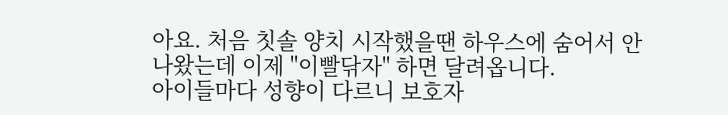아요. 처음 칫솔 양치 시작했을땐 하우스에 숨어서 안나왔는데 이제 "이빨닦자" 하면 달려옵니다.
아이들마다 성향이 다르니 보호자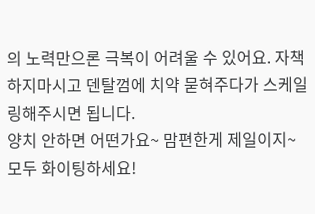의 노력만으론 극복이 어려울 수 있어요. 자책하지마시고 덴탈껌에 치약 묻혀주다가 스케일링해주시면 됩니다.
양치 안하면 어떤가요~ 맘편한게 제일이지~
모두 화이팅하세요!